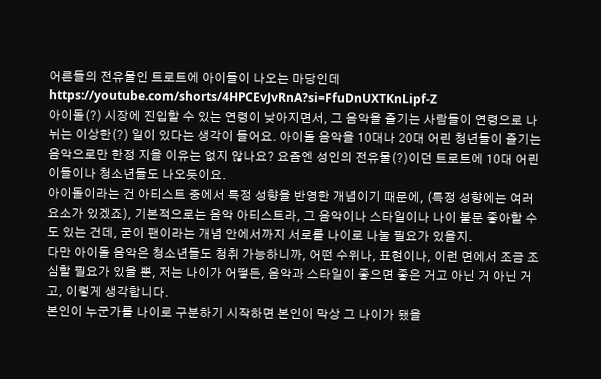어른들의 전유물인 트로트에 아이들이 나오는 마당인데
https://youtube.com/shorts/4HPCEvJvRnA?si=FfuDnUXTKnLipf-Z
아이돌(?) 시장에 진입할 수 있는 연령이 낮아지면서, 그 음악을 즐기는 사람들이 연령으로 나뉘는 이상한(?) 일이 있다는 생각이 들어요. 아이돌 음악을 10대나 20대 어린 청년들이 즐기는 음악으로만 한정 지을 이유는 없지 않나요? 요즘엔 성인의 전유물(?)이던 트로트에 10대 어린이들이나 청소년들도 나오듯이요.
아이돌이라는 건 아티스트 중에서 특정 성향을 반영한 개념이기 때문에, (특정 성향에는 여러 요소가 있겠죠), 기본적으로는 음악 아티스트라, 그 음악이나 스타일이나 나이 불문 좋아할 수도 있는 건데, 굳이 팬이라는 개념 안에서까지 서로를 나이로 나눌 필요가 있을지.
다만 아이돌 음악은 청소년들도 청취 가능하니까, 어떤 수위나, 표현이나, 이런 면에서 조금 조심할 필요가 있을 뿐, 저는 나이가 어떻든, 음악과 스타일이 좋으면 좋은 거고 아닌 거 아닌 거고, 이렇게 생각합니다.
본인이 누군가를 나이로 구분하기 시작하면 본인이 막상 그 나이가 됐을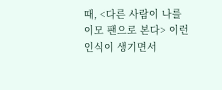때, <다른 사람이 나를 이모 팬으로 본다> 이런 인식이 생기면서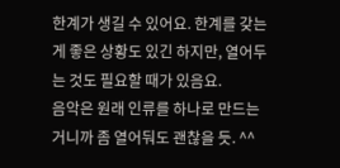한계가 생길 수 있어요. 한계를 갖는 게 좋은 상황도 있긴 하지만, 열어두는 것도 필요할 때가 있음요.
음악은 원래 인류를 하나로 만드는 거니까 좀 열어둬도 괜찮을 듯. ^^